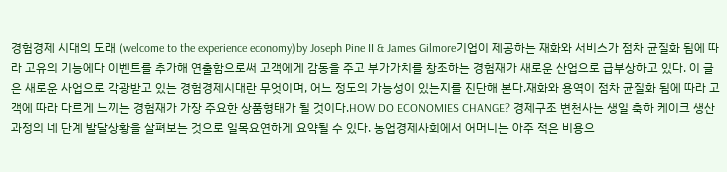경험경제 시대의 도래 (welcome to the experience economy)by Joseph Pine II & James Gilmore기업이 제공하는 재화와 서비스가 점차 균질화 됨에 따라 고유의 기능에다 이벤트를 추가해 연출함으로써 고객에게 감동을 주고 부가가치를 창조하는 경험재가 새로운 산업으로 급부상하고 있다. 이 글은 새로운 사업으로 각광받고 있는 경험경제시대란 무엇이며, 어느 정도의 가능성이 있는지를 진단해 본다.재화와 용역이 점차 균질화 됨에 따라 고객에 따라 다르게 느끼는 경험재가 가장 주요한 상품형태가 될 것이다.HOW DO ECONOMIES CHANGE? 경제구조 변천사는 생일 축하 케이크 생산과정의 네 단계 발달상황을 살펴보는 것으로 일목요연하게 요약될 수 있다. 농업경제사회에서 어머니는 아주 적은 비용으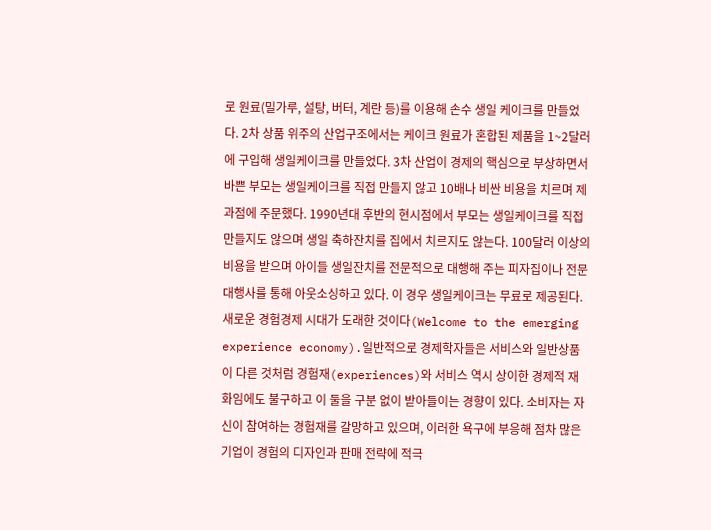로 원료(밀가루, 설탕, 버터, 계란 등)를 이용해 손수 생일 케이크를 만들었다. 2차 상품 위주의 산업구조에서는 케이크 원료가 혼합된 제품을 1~2달러에 구입해 생일케이크를 만들었다. 3차 산업이 경제의 핵심으로 부상하면서 바쁜 부모는 생일케이크를 직접 만들지 않고 10배나 비싼 비용을 치르며 제과점에 주문했다. 1990년대 후반의 현시점에서 부모는 생일케이크를 직접 만들지도 않으며 생일 축하잔치를 집에서 치르지도 않는다. 100달러 이상의 비용을 받으며 아이들 생일잔치를 전문적으로 대행해 주는 피자집이나 전문대행사를 통해 아웃소싱하고 있다. 이 경우 생일케이크는 무료로 제공된다. 새로운 경험경제 시대가 도래한 것이다(Welcome to the emerging experience economy).일반적으로 경제학자들은 서비스와 일반상품이 다른 것처럼 경험재(experiences)와 서비스 역시 상이한 경제적 재화임에도 불구하고 이 둘을 구분 없이 받아들이는 경향이 있다. 소비자는 자신이 참여하는 경험재를 갈망하고 있으며, 이러한 욕구에 부응해 점차 많은 기업이 경험의 디자인과 판매 전략에 적극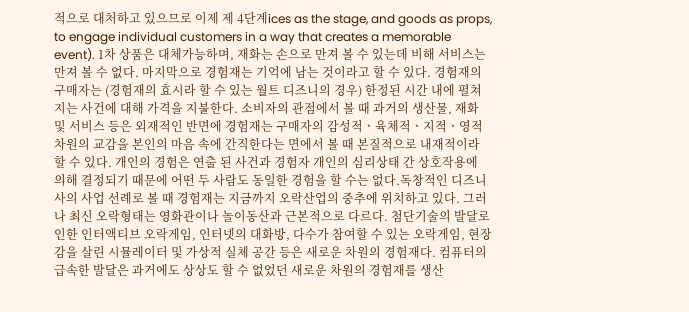적으로 대처하고 있으므로 이제 제 4단계ices as the stage, and goods as props, to engage individual customers in a way that creates a memorable event). 1차 상품은 대체가능하며, 재화는 손으로 만져 볼 수 있는데 비해 서비스는 만져 볼 수 없다. 마지막으로 경험재는 기억에 남는 것이라고 할 수 있다. 경험재의 구매자는 (경험재의 효시라 할 수 있는 월트 디즈니의 경우) 한정된 시간 내에 펼쳐지는 사건에 대해 가격을 지불한다. 소비자의 관점에서 볼 때 과거의 생산물, 재화 및 서비스 등은 외재적인 반면에 경험재는 구매자의 감성적ㆍ육체적ㆍ지적ㆍ영적 차원의 교감을 본인의 마음 속에 간직한다는 면에서 볼 때 본질적으로 내재적이라 할 수 있다. 개인의 경험은 연출 된 사건과 경험자 개인의 심리상태 간 상호작용에 의해 결정되기 때문에 어떤 두 사람도 동일한 경험을 할 수는 없다.독창적인 디즈니사의 사업 선례로 볼 때 경험재는 지금까지 오락산업의 중추에 위치하고 있다. 그러나 최신 오락형태는 영화관이나 놀이동산과 근본적으로 다르다. 첨단기술의 발달로 인한 인터액티브 오락게임, 인터넷의 대화방, 다수가 참여할 수 있는 오락게임, 현장감을 살린 시뮬레이터 및 가상적 실체 공간 등은 새로운 차원의 경험재다. 컴퓨터의 급속한 발달은 과거에도 상상도 할 수 없었던 새로운 차원의 경험재를 생산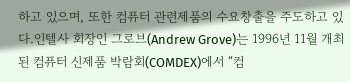하고 있으며, 또한 컴퓨터 관련제품의 수요창출을 주도하고 있다.인텔사 회장인 그로브(Andrew Grove)는 1996년 11월 개최된 컴퓨터 신제품 박람회(COMDEX)에서 “컴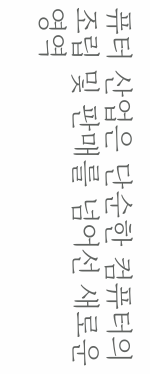퓨터 산업은 단순한 컴퓨터의 조립 및 판매를 넘어선 새로운 영역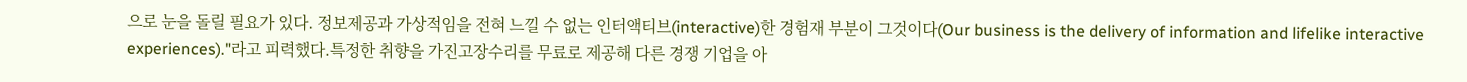으로 눈을 돌릴 필요가 있다. 정보제공과 가상적임을 전혀 느낄 수 없는 인터액티브(interactive)한 경험재 부분이 그것이다(Our business is the delivery of information and lifelike interactive experiences)."라고 피력했다.특정한 취향을 가진고장수리를 무료로 제공해 다른 경쟁 기업을 아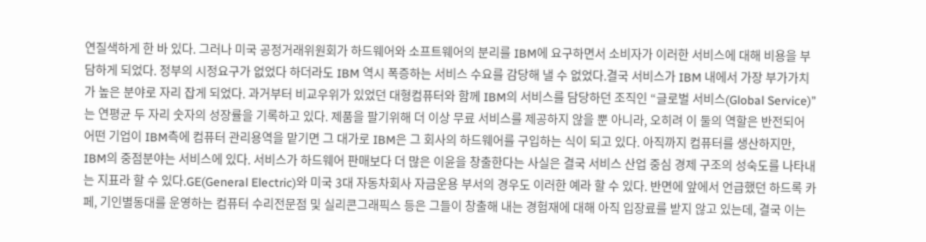연질색하게 한 바 있다. 그러나 미국 공정거래위원회가 하드웨어와 소프트웨어의 분리를 IBM에 요구하면서 소비자가 이러한 서비스에 대해 비용을 부담하게 되었다. 정부의 시정요구가 없었다 하더라도 IBM 역시 폭증하는 서비스 수요를 감당해 낼 수 없었다.결국 서비스가 IBM 내에서 가장 부가가치가 높은 분야로 자리 잡게 되었다. 과거부터 비교우위가 있었던 대형컴퓨터와 함께 IBM의 서비스를 담당하던 조직인 “글로벌 서비스(Global Service)”는 연평균 두 자리 숫자의 성장률을 기록하고 있다. 제품을 팔기위해 더 이상 무료 서비스를 제공하지 않을 뿐 아니라, 오히려 이 둘의 역할은 반전되어 어떤 기업이 IBM측에 컴퓨터 관리용역을 맡기면 그 대가로 IBM은 그 회사의 하드웨어를 구입하는 식이 되고 있다. 아직까지 컴퓨터를 생산하지만, IBM의 중점분야는 서비스에 있다. 서비스가 하드웨어 판매보다 더 많은 이윤을 창출한다는 사실은 결국 서비스 산업 중심 경제 구조의 성숙도를 나타내는 지표라 할 수 있다.GE(General Electric)와 미국 3대 자동차회사 자금운용 부서의 경우도 이러한 예라 할 수 있다. 반면에 앞에서 언급했던 하드록 카페, 기인별동대를 운영하는 컴퓨터 수리전문점 및 실리콘그래픽스 등은 그들이 창출해 내는 경험재에 대해 아직 입장료를 받지 않고 있는데, 결국 이는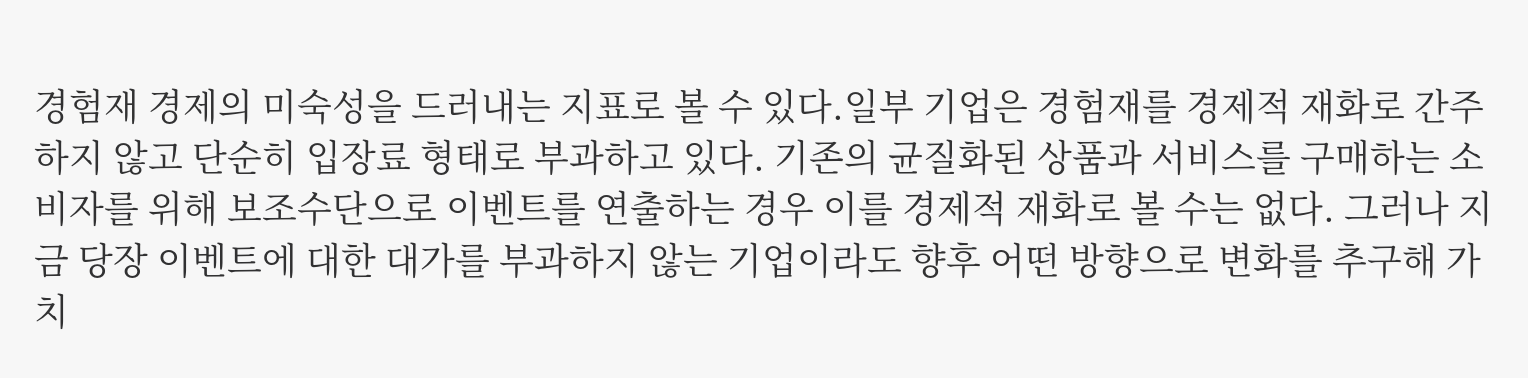경험재 경제의 미숙성을 드러내는 지표로 볼 수 있다.일부 기업은 경험재를 경제적 재화로 간주하지 않고 단순히 입장료 형태로 부과하고 있다. 기존의 균질화된 상품과 서비스를 구매하는 소비자를 위해 보조수단으로 이벤트를 연출하는 경우 이를 경제적 재화로 볼 수는 없다. 그러나 지금 당장 이벤트에 대한 대가를 부과하지 않는 기업이라도 향후 어떤 방향으로 변화를 추구해 가치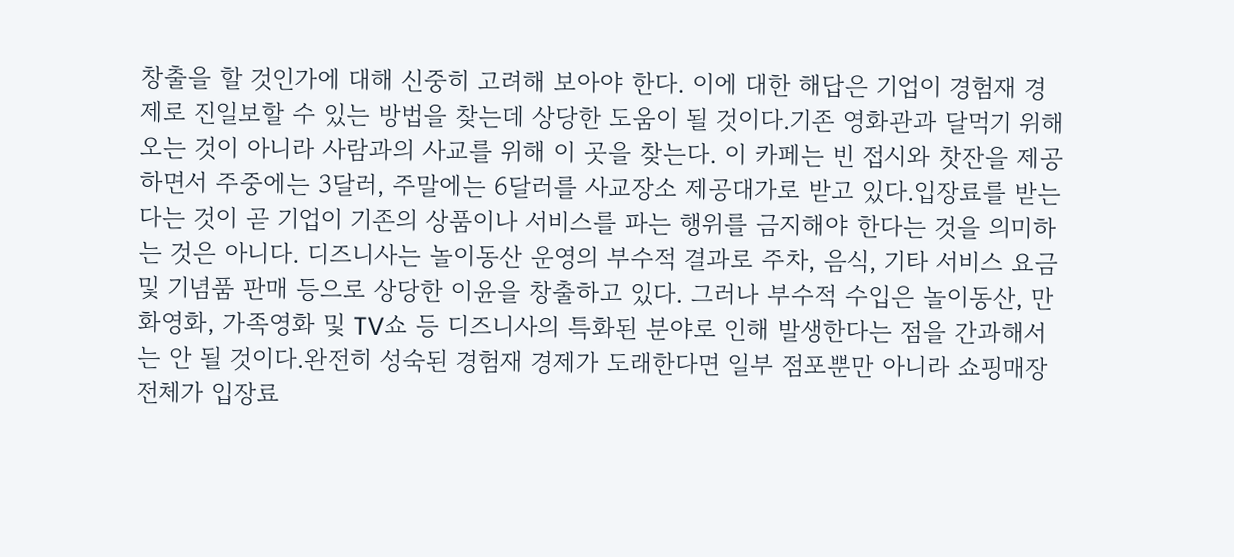창출을 할 것인가에 대해 신중히 고려해 보아야 한다. 이에 대한 해답은 기업이 경험재 경제로 진일보할 수 있는 방법을 찾는데 상당한 도움이 될 것이다.기존 영화관과 달먹기 위해 오는 것이 아니라 사람과의 사교를 위해 이 곳을 찾는다. 이 카페는 빈 접시와 찻잔을 제공하면서 주중에는 3달러, 주말에는 6달러를 사교장소 제공대가로 받고 있다.입장료를 받는다는 것이 곧 기업이 기존의 상품이나 서비스를 파는 행위를 금지해야 한다는 것을 의미하는 것은 아니다. 디즈니사는 놀이동산 운영의 부수적 결과로 주차, 음식, 기타 서비스 요금 및 기념품 판매 등으로 상당한 이윤을 창출하고 있다. 그러나 부수적 수입은 놀이동산, 만화영화, 가족영화 및 TV쇼 등 디즈니사의 특화된 분야로 인해 발생한다는 점을 간과해서는 안 될 것이다.완전히 성숙된 경험재 경제가 도래한다면 일부 점포뿐만 아니라 쇼핑매장 전체가 입장료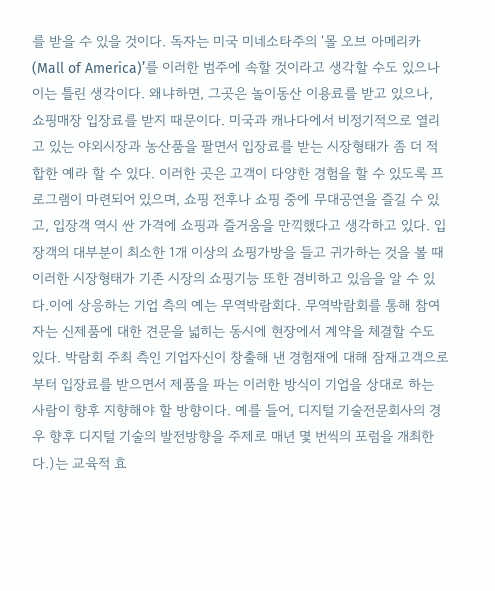를 받을 수 있을 것이다. 독자는 미국 미네소타주의 ‘몰 오브 아메리카(Mall of America)’를 이러한 범주에 속할 것이라고 생각할 수도 있으나 이는 틀린 생각이다. 왜냐하면, 그곳은 놀이동산 이용료를 받고 있으나, 쇼핑매장 입장료를 받지 때문이다. 미국과 캐나다에서 비정기적으로 열리고 있는 야외시장과 농산품을 팔면서 입장료를 받는 시장형태가 좀 더 적합한 예라 할 수 있다. 이러한 곳은 고객이 다양한 경험을 할 수 있도록 프로그램이 마련되어 있으며, 쇼핑 전후나 쇼핑 중에 무대공연을 즐길 수 있고, 입장객 역시 싼 가격에 쇼핑과 즐거움을 만끽했다고 생각하고 있다. 입장객의 대부분이 최소한 1개 이상의 쇼핑가방을 들고 귀가하는 것을 볼 때 이러한 시장형태가 기존 시장의 쇼핑기능 또한 겸비하고 있음을 알 수 있다.이에 상응하는 기업 측의 예는 무역박람회다. 무역박람회를 통해 참여자는 신제품에 대한 견문을 넓히는 동시에 현장에서 계약을 체결할 수도 있다. 박람회 주최 측인 기업자신이 창출해 낸 경험재에 대해 잠재고객으로부터 입장료를 받으면서 제품을 파는 이러한 방식이 기업을 상대로 하는 사람이 향후 지향해야 할 방향이다. 예를 들어, 디지털 기술전문회사의 경우 향후 디지털 기술의 발전방향을 주제로 매년 몇 번씩의 포럼을 개최한다.)는 교육적 효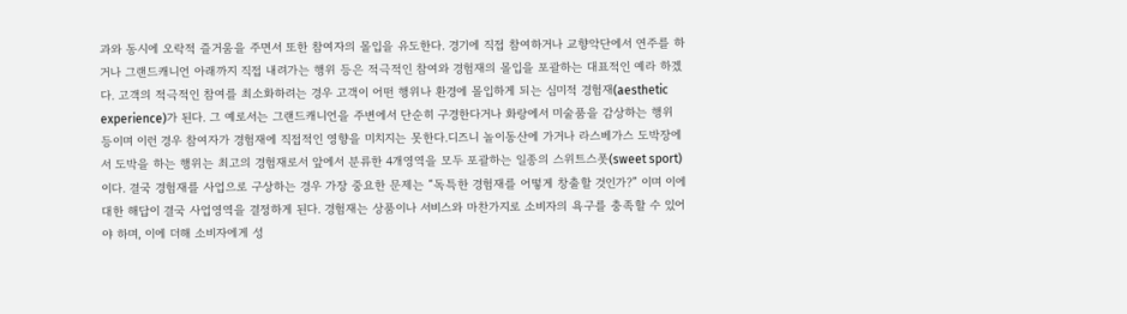과와 동시에 오락적 즐거움을 주면서 또한 참여자의 몰입을 유도한다. 경기에 직접 참여하거나 교향악단에서 연주를 하거나 그랜드캐니언 아래까지 직접 내려가는 행위 등은 적극적인 참여와 경험재의 몰입을 포괄하는 대표적인 예라 하겠다. 고객의 적극적인 참여를 최소화하려는 경우 고객이 어떤 행위나 환경에 몰입하게 되는 심미적 경험재(aesthetic experience)가 된다. 그 예로서는 그랜드캐니언을 주변에서 단순히 구경한다거나 화랑에서 미술품을 감상하는 행위 등이며 이런 경우 참여자가 경험재에 직접적인 영향을 미치지는 못한다.디즈니 놀이동산에 가거나 라스베가스 도박장에서 도박을 하는 행위는 최고의 경험재로서 앞에서 분류한 4개영역을 모두 포괄하는 일종의 스위트스폿(sweet sport)이다. 결국 경험재를 사업으로 구상하는 경우 가장 중요한 문제는 “독특한 경험재를 어떻게 창출할 것인가?” 이며 이에 대한 해답이 결국 사업영역을 결정하게 된다. 경험재는 상품이나 서비스와 마찬가지로 소비자의 욕구를 충족할 수 있어야 하며, 이에 더해 소비자에게 성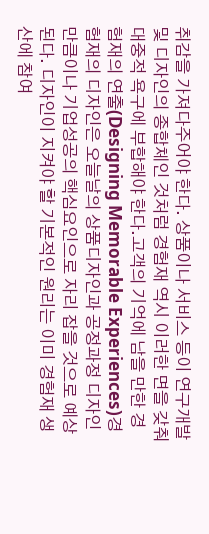취감을 가져다주어야 한다. 상품이나 서비스 등이 연구개발 및 디자인의 종합체인 것처럼 경험재 역시 이러한 면을 갖춰 대중적 욕구에 부합해야 한다.고객의 기억에 남을 만한 경험재의 연출(Designing Memorable Experiences)경험재의 디자인은 오늘날의 상품디자인과 공정과정 디자인만큼이나 기업성공의 핵심요인으로 자리 잡을 것으로 예상된다. 디자인이 지켜야 할 기본적인 원리는 이미 경험재 생산에 참여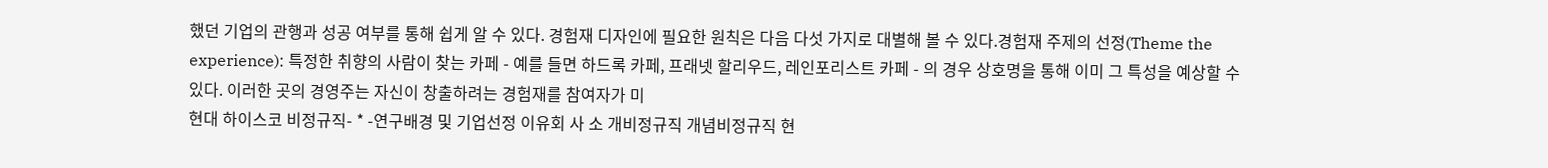했던 기업의 관행과 성공 여부를 통해 쉽게 알 수 있다. 경험재 디자인에 필요한 원칙은 다음 다섯 가지로 대별해 볼 수 있다.경험재 주제의 선정(Theme the experience): 특정한 취향의 사람이 찾는 카페 - 예를 들면 하드록 카페, 프래넷 할리우드, 레인포리스트 카페 - 의 경우 상호명을 통해 이미 그 특성을 예상할 수 있다. 이러한 곳의 경영주는 자신이 창출하려는 경험재를 참여자가 미
현대 하이스코 비정규직- * -연구배경 및 기업선정 이유회 사 소 개비정규직 개념비정규직 현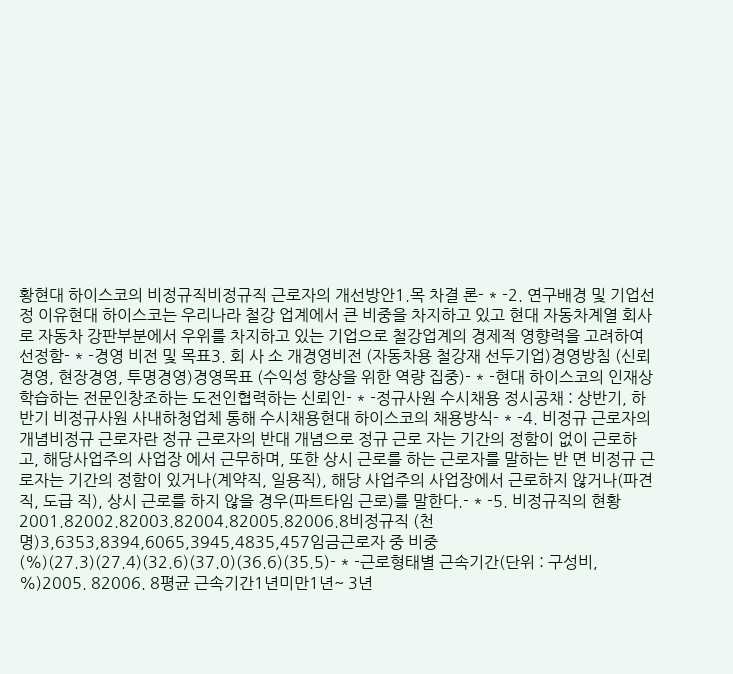황현대 하이스코의 비정규직비정규직 근로자의 개선방안1.목 차결 론- * -2. 연구배경 및 기업선정 이유현대 하이스코는 우리나라 철강 업계에서 큰 비중을 차지하고 있고 현대 자동차계열 회사로 자동차 강판부분에서 우위를 차지하고 있는 기업으로 철강업계의 경제적 영향력을 고려하여 선정함- * -경영 비전 및 목표3. 회 사 소 개경영비전 (자동차용 철강재 선두기업)경영방침 (신뢰경영, 현장경영, 투명경영)경영목표 (수익성 향상을 위한 역량 집중)- * -현대 하이스코의 인재상학습하는 전문인창조하는 도전인협력하는 신뢰인- * -정규사원 수시채용 정시공채 : 상반기, 하반기 비정규사원 사내하청업체 통해 수시채용현대 하이스코의 채용방식- * -4. 비정규 근로자의 개념비정규 근로자란 정규 근로자의 반대 개념으로 정규 근로 자는 기간의 정함이 없이 근로하고, 해당사업주의 사업장 에서 근무하며, 또한 상시 근로를 하는 근로자를 말하는 반 면 비정규 근로자는 기간의 정함이 있거나(계약직, 일용직), 해당 사업주의 사업장에서 근로하지 않거나(파견직, 도급 직), 상시 근로를 하지 않을 경우(파트타임 근로)를 말한다.- * -5. 비정규직의 현황2001.82002.82003.82004.82005.82006.8비정규직 (천명)3,6353,8394,6065,3945,4835,457임금근로자 중 비중(%)(27.3)(27.4)(32.6)(37.0)(36.6)(35.5)- * -근로형태별 근속기간(단위 : 구성비, %)2005. 82006. 8평균 근속기간1년미만1년~ 3년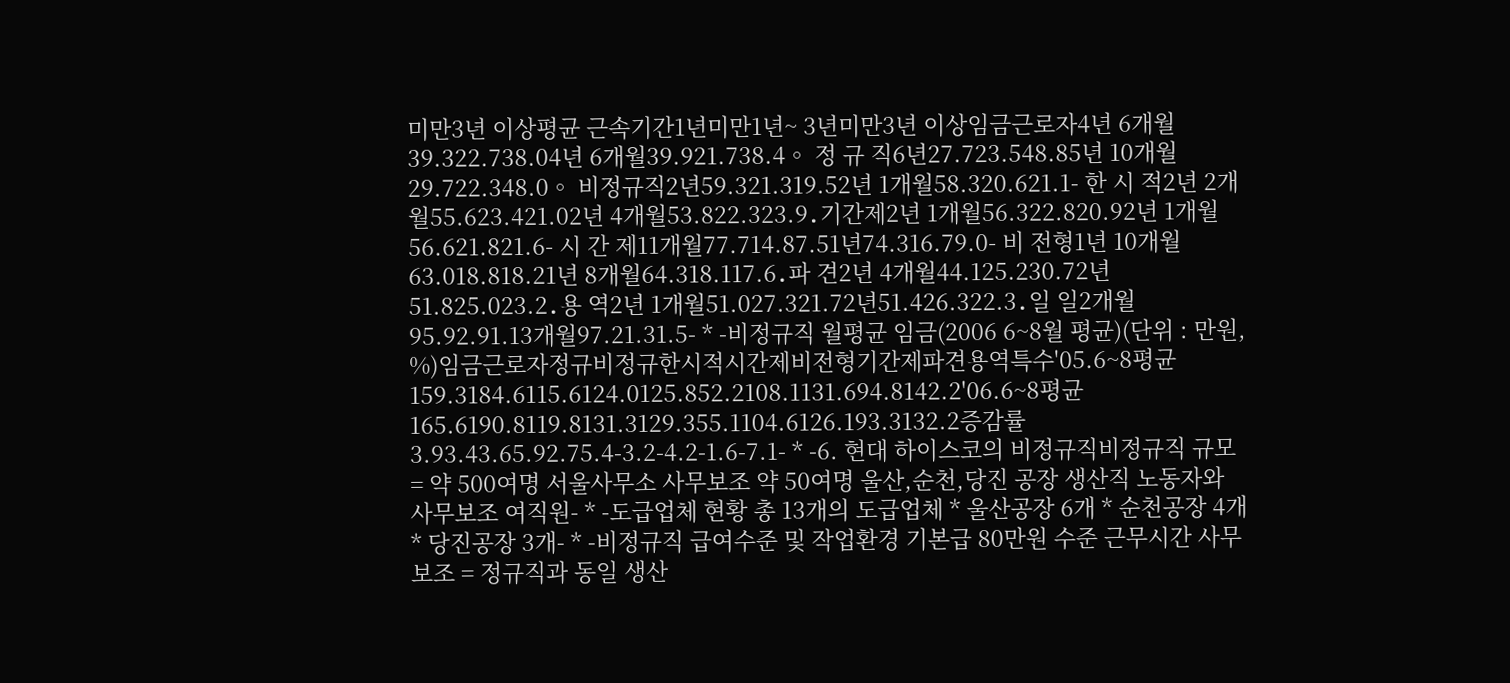미만3년 이상평균 근속기간1년미만1년~ 3년미만3년 이상임금근로자4년 6개월39.322.738.04년 6개월39.921.738.4◦ 정 규 직6년27.723.548.85년 10개월29.722.348.0◦ 비정규직2년59.321.319.52년 1개월58.320.621.1- 한 시 적2년 2개월55.623.421.02년 4개월53.822.323.9․기간제2년 1개월56.322.820.92년 1개월56.621.821.6- 시 간 제11개월77.714.87.51년74.316.79.0- 비 전형1년 10개월63.018.818.21년 8개월64.318.117.6․파 견2년 4개월44.125.230.72년51.825.023.2․용 역2년 1개월51.027.321.72년51.426.322.3․일 일2개월95.92.91.13개월97.21.31.5- * -비정규직 월평균 임금(2006 6~8월 평균)(단위 : 만원, %)임금근로자정규비정규한시적시간제비전형기간제파견용역특수'05.6~8평균159.3184.6115.6124.0125.852.2108.1131.694.8142.2'06.6~8평균165.6190.8119.8131.3129.355.1104.6126.193.3132.2증감률3.93.43.65.92.75.4-3.2-4.2-1.6-7.1- * -6. 현대 하이스코의 비정규직비정규직 규모 = 약 500여명 서울사무소 사무보조 약 50여명 울산,순천,당진 공장 생산직 노동자와 사무보조 여직원- * -도급업체 현황 총 13개의 도급업체 * 울산공장 6개 * 순천공장 4개 * 당진공장 3개- * -비정규직 급여수준 및 작업환경 기본급 80만원 수준 근무시간 사무보조 = 정규직과 동일 생산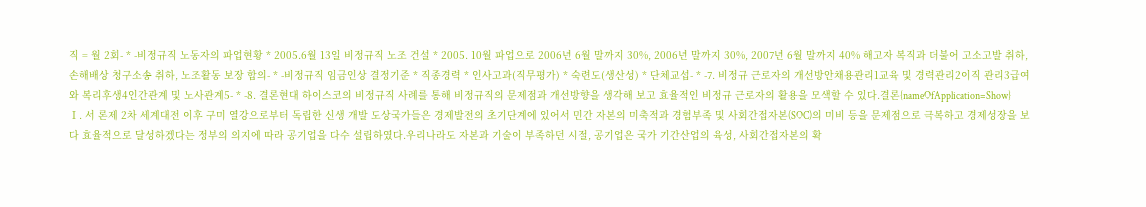직 = 월 2회- * -비정규직 노동자의 파업현황 * 2005.6월 13일 비정규직 노조 건설 * 2005. 10월 파업으로 2006년 6월 말까지 30%, 2006년 말까지 30%, 2007년 6월 말까지 40% 해고자 복직과 더불어 고소고발 취하, 손해배상 청구소송 취하, 노조활동 보장 합의- * -비정규직 임금인상 결정기준 * 직종경력 * 인사고과(직무평가) * 숙련도(생산성) * 단체교섭- * -7. 비정규 근로자의 개선방안채용관리1교육 및 경력관리2이직 관리3급여와 복리후생4인간관계 및 노사관계5- * -8. 결론현대 하이스코의 비정규직 사례를 통해 비정규직의 문제점과 개선방향을 생각해 보고 효율적인 비정규 근로자의 활용을 모색할 수 있다.결론{nameOfApplication=Show}
Ⅰ. 서 론제 2차 세계대전 이후 구미 열강으로부터 독립한 신생 개발 도상국가들은 경제발전의 초기단계에 있어서 민간 자본의 미축적과 경험부족 및 사회간접자본(SOC)의 미비 등을 문제점으로 극복하고 경제성장을 보다 효율적으로 달성하겠다는 정부의 의지에 따라 공기업을 다수 설립하였다.우리나라도 자본과 기술이 부족하던 시절, 공기업은 국가 기간산업의 육성, 사회간접자본의 확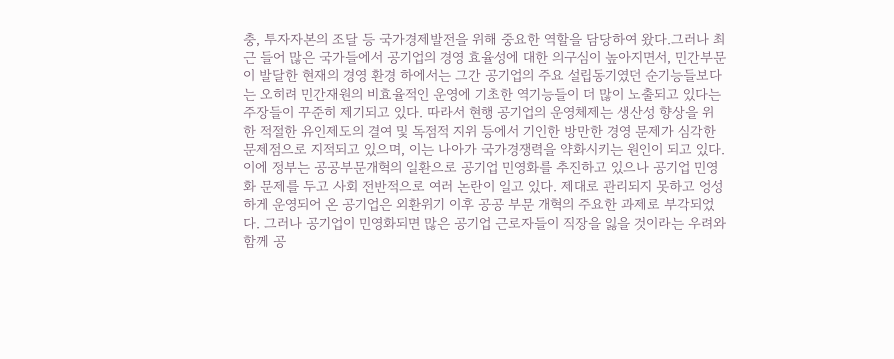충, 투자자본의 조달 등 국가경제발전을 위해 중요한 역할을 담당하여 왔다.그러나 최근 들어 많은 국가들에서 공기업의 경영 효율성에 대한 의구심이 높아지면서, 민간부문이 발달한 현재의 경영 환경 하에서는 그간 공기업의 주요 설립동기였던 순기능들보다는 오히려 민간재원의 비효율적인 운영에 기초한 역기능들이 더 많이 노출되고 있다는 주장들이 꾸준히 제기되고 있다. 따라서 현행 공기업의 운영체제는 생산성 향상을 위한 적절한 유인제도의 결여 및 독점적 지위 등에서 기인한 방만한 경영 문제가 심각한 문제점으로 지적되고 있으며, 이는 나아가 국가경쟁력을 약화시키는 원인이 되고 있다.이에 정부는 공공부문개혁의 일환으로 공기업 민영화를 추진하고 있으나 공기업 민영화 문제를 두고 사회 전반적으로 여러 논란이 일고 있다. 제대로 관리되지 못하고 엉성하게 운영되어 온 공기업은 외환위기 이후 공공 부문 개혁의 주요한 과제로 부각되었다. 그러나 공기업이 민영화되면 많은 공기업 근로자들이 직장을 잃을 것이라는 우려와 함께 공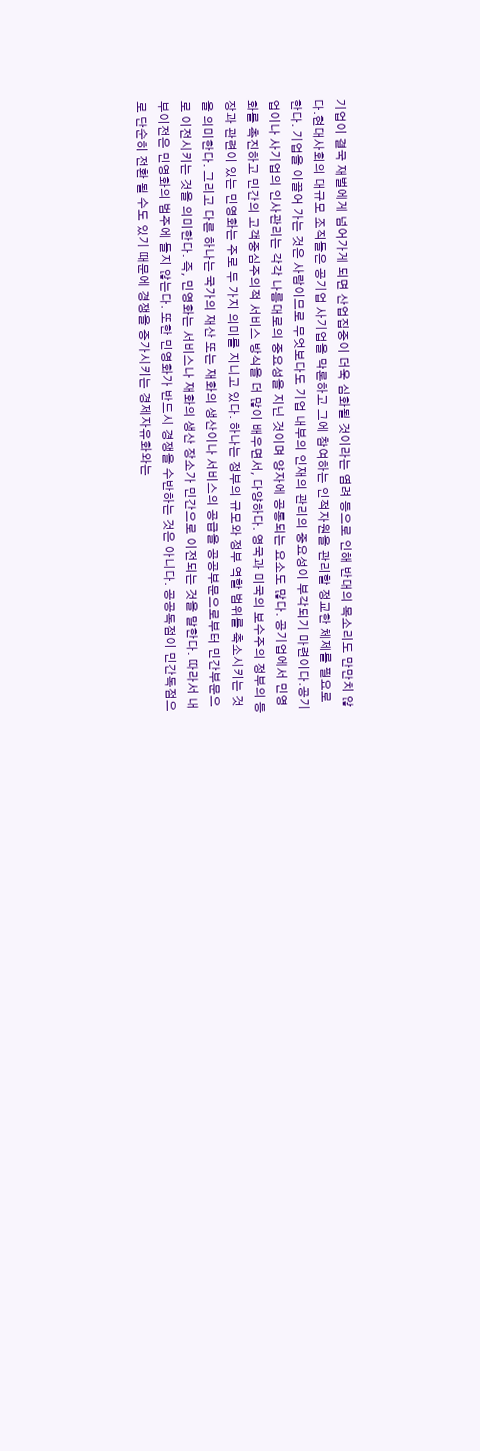기업이 결국 재벌에게 넘어가게 되면 산업집중이 더욱 심화될 것이라는 염려 등으로 인해 반대의 목소리도 만만치 않다.현대사회의 대규모 조직들은 공기업 사기업을 막론하고 그에 참여하는 인적자원을 관리할 정교한 체제를 필요로 한다. 기업을 이끌어 가는 것은 사람이므로 무엇보다도 기업 내부의 인재의 관리의 중요성이 부각되기 마련이다.공기업이나 사기업의 인사관리는 각각 나름대로의 중요성을 지닌 것이며 양자에 공통되는 요소도 많다. 공기업에서 민영화를 촉진하고 민간의 고객중심주의적 서비스 방식을 더 많이 배우면서, 다양하다. 영국과 미국의 보수주의 정부의 등장과 관련이 있는 민영화는 주로 두 가지 의미를 지니고 있다. 하나는 정부의 규모와 정부 역할 범위를 축소시키는 것을 의미한다. 그리고 다른 하나는 국가의 재산 또는 재화의 생산이나 서비스의 공급을 공공부문으로부터 민간부문으로 이전시키는 것을 의미한다. 즉, 민영화는 서비스나 재화의 생산 장소가 민간으로 이전되는 것을 말한다. 따라서 내부이전은 민영화의 범주에 들지 않는다. 또한 민영화가 반드시 경쟁을 수반하는 것은 아니다. 공공독점이 민간독점으로 단순히 전환 될 수도 있기 때문에 경쟁을 증가시키는 경제자유화와는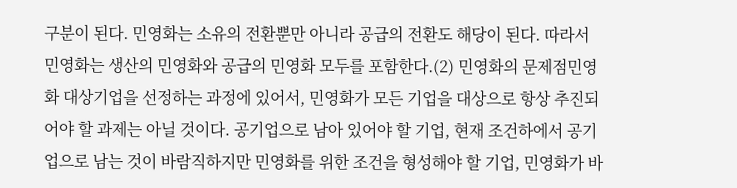구분이 된다. 민영화는 소유의 전환뿐만 아니라 공급의 전환도 해당이 된다. 따라서 민영화는 생산의 민영화와 공급의 민영화 모두를 포함한다.(2) 민영화의 문제점민영화 대상기업을 선정하는 과정에 있어서, 민영화가 모든 기업을 대상으로 항상 추진되어야 할 과제는 아닐 것이다. 공기업으로 남아 있어야 할 기업, 현재 조건하에서 공기업으로 남는 것이 바람직하지만 민영화를 위한 조건을 형성해야 할 기업, 민영화가 바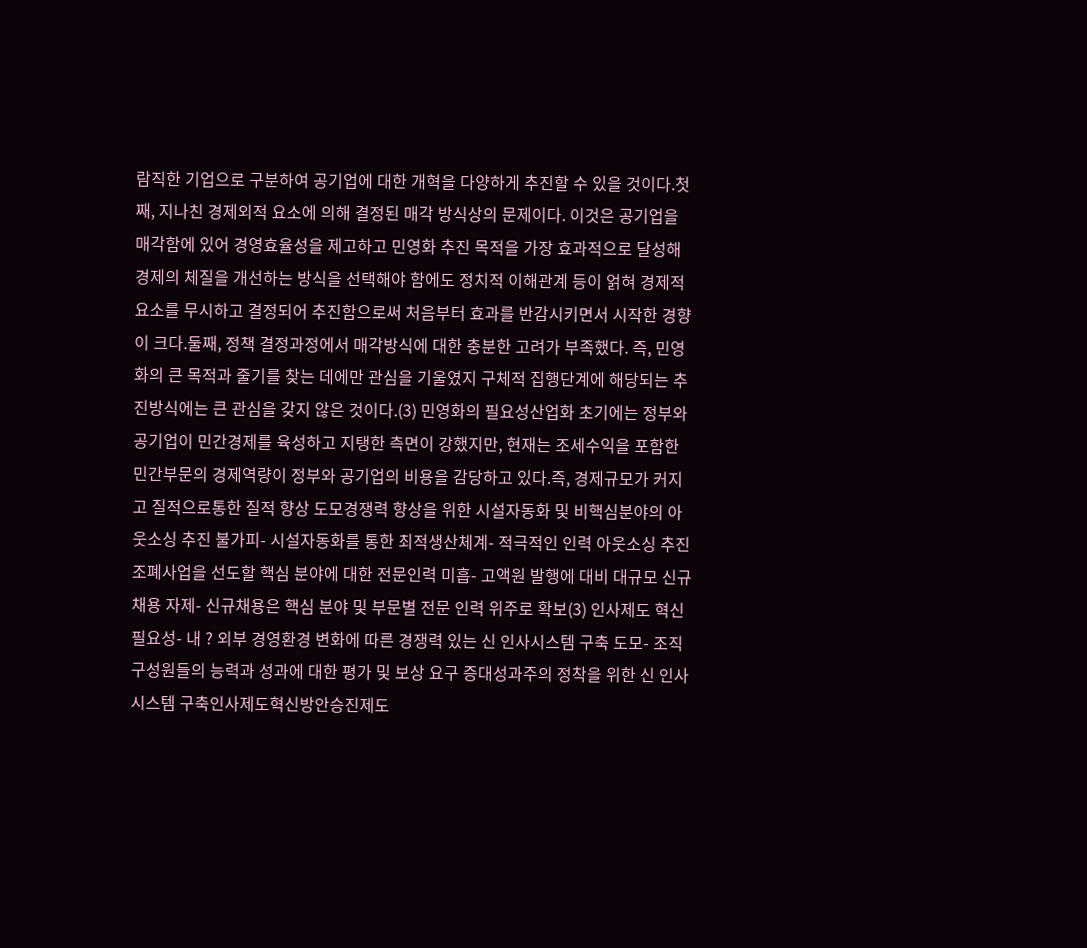람직한 기업으로 구분하여 공기업에 대한 개혁을 다양하게 추진할 수 있을 것이다.첫째, 지나친 경제외적 요소에 의해 결정된 매각 방식상의 문제이다. 이것은 공기업을 매각함에 있어 경영효율성을 제고하고 민영화 추진 목적을 가장 효과적으로 달성해 경제의 체질을 개선하는 방식을 선택해야 함에도 정치적 이해관계 등이 얽혀 경제적 요소를 무시하고 결정되어 추진함으로써 처음부터 효과를 반감시키면서 시작한 경향이 크다.둘째, 정책 결정과정에서 매각방식에 대한 충분한 고려가 부족했다. 즉, 민영화의 큰 목적과 줄기를 찾는 데에만 관심을 기울였지 구체적 집행단계에 해당되는 추진방식에는 큰 관심을 갖지 않은 것이다.(3) 민영화의 필요성산업화 초기에는 정부와 공기업이 민간경제를 육성하고 지탱한 측면이 강했지만, 현재는 조세수익을 포함한 민간부문의 경제역량이 정부와 공기업의 비용을 감당하고 있다.즉, 경제규모가 커지고 질적으로통한 질적 향상 도모경쟁력 향상을 위한 시설자동화 및 비핵심분야의 아웃소싱 추진 불가피- 시설자동화를 통한 최적생산체계- 적극적인 인력 아웃소싱 추진조폐사업을 선도할 핵심 분야에 대한 전문인력 미흡- 고액원 발행에 대비 대규모 신규채용 자제- 신규채용은 핵심 분야 및 부문별 전문 인력 위주로 확보(3) 인사제도 혁신필요성- 내 ? 외부 경영환경 변화에 따른 경쟁력 있는 신 인사시스템 구축 도모- 조직구성원들의 능력과 성과에 대한 평가 및 보상 요구 증대성과주의 정착을 위한 신 인사시스템 구축인사제도혁신방안승진제도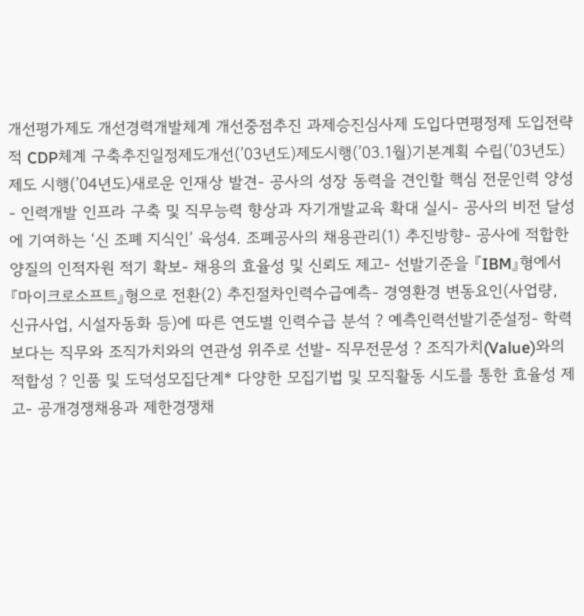개선평가제도 개선경력개발체계 개선중점추진 과제승진심사제 도입다면평정제 도입전략적 CDP체계 구축추진일정제도개선(’03년도)제도시행(’03.1월)기본계획 수립(’03년도)제도 시행(’04년도)새로운 인재상 발견- 공사의 성장 동력을 견인할 핵심 전문인력 양성- 인력개발 인프라 구축 및 직무능력 향상과 자기개발교육 확대 실시- 공사의 비전 달성에 기여하는 ‘신 조폐 지식인’ 육성4. 조폐공사의 채용관리(1) 추진방향- 공사에 적합한 양질의 인적자원 적기 확보- 채용의 효율성 및 신뢰도 제고- 선발기준을 『IBM』형에서 『마이크로소프트』형으로 전환(2) 추진절차인력수급예측- 경영환경 변동요인(사업량, 신규사업, 시설자동화 등)에 따른 연도별 인력수급 분석 ? 예측인력선발기준설정- 학력보다는 직무와 조직가치와의 연관성 위주로 선발- 직무전문성 ? 조직가치(Value)와의 적합성 ? 인품 및 도덕성모집단계* 다양한 모집기법 및 모직활동 시도를 통한 효율성 제고- 공개경쟁채용과 제한경쟁채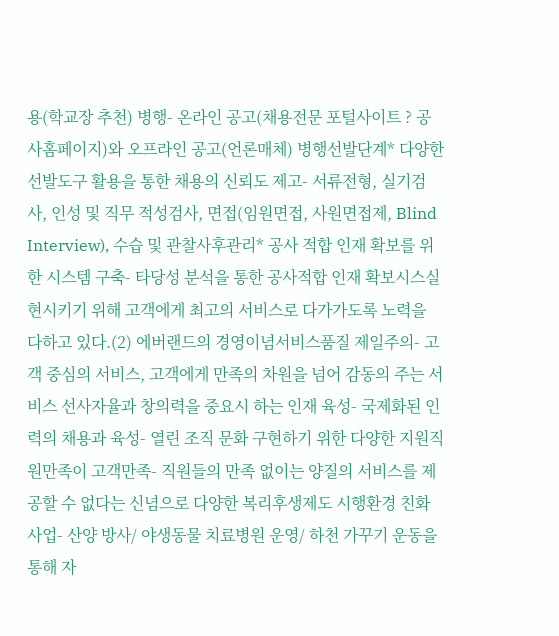용(학교장 추천) 병행- 온라인 공고(채용전문 포털사이트 ? 공사홈페이지)와 오프라인 공고(언론매체) 병행선발단계* 다양한 선발도구 활용을 통한 채용의 신뢰도 제고- 서류전형, 실기검사, 인성 및 직무 적성검사, 면접(임원면접, 사원면접제, Blind Interview), 수습 및 관찰사후관리* 공사 적합 인재 확보를 위한 시스템 구축- 타당성 분석을 통한 공사적합 인재 확보시스실현시키기 위해 고객에게 최고의 서비스로 다가가도록 노력을 다하고 있다.(2) 에버랜드의 경영이념서비스품질 제일주의- 고객 중심의 서비스, 고객에게 만족의 차원을 넘어 감동의 주는 서비스 선사자율과 창의력을 중요시 하는 인재 육성- 국제화된 인력의 채용과 육성- 열린 조직 문화 구현하기 위한 다양한 지원직원만족이 고객만족- 직원들의 만족 없이는 양질의 서비스를 제공할 수 없다는 신념으로 다양한 복리후생제도 시행환경 친화 사업- 산양 방사/ 야생동물 치료병원 운영/ 하천 가꾸기 운동을 통해 자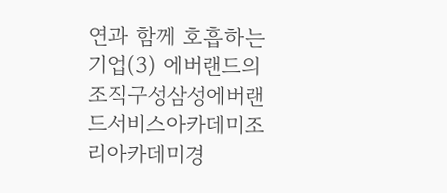연과 함께 호흡하는 기업(3) 에버랜드의 조직구성삼성에버랜드서비스아카데미조리아카데미경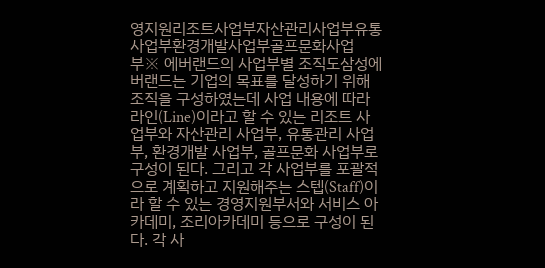영지원리조트사업부자산관리사업부유통사업부환경개발사업부골프문화사업부※ 에버랜드의 사업부별 조직도삼성에버랜드는 기업의 목표를 달성하기 위해 조직을 구성하였는데 사업 내용에 따라 라인(Line)이라고 할 수 있는 리조트 사업부와 자산관리 사업부, 유통관리 사업부, 환경개발 사업부, 골프문화 사업부로 구성이 된다. 그리고 각 사업부를 포괄적으로 계획하고 지원해주는 스텝(Staff)이라 할 수 있는 경영지원부서와 서비스 아카데미, 조리아카데미 등으로 구성이 된다. 각 사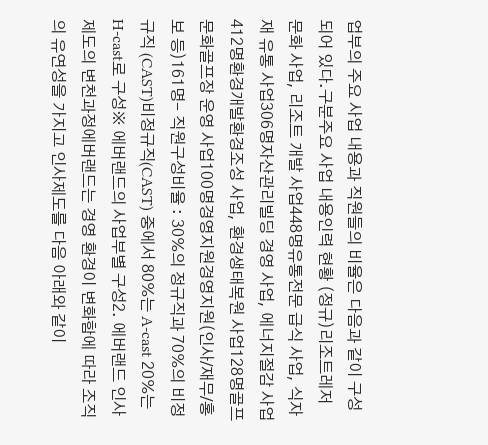업부의 주요 사업 내용과 직원들의 비율은 다음과 같이 구성되어 있다.구분주요 사업 내용인력 현황 (정규)리조트레저 문화 사업, 리조트 개발 사업448명유통전문 급식 사업, 식자재 유통 사업306명자산관리빌딩 경영 사업, 에너지절감 사업412명환경개발환경조성 사업, 환경생태복원 사업128명골프문화골프장 운영 사업100명경영지원경영지원(인사/재무/홍보 등)161명- 직원구성비율 : 30%의 정규직과 70%의 비정규직 (CAST)비정규직(CAST) 중에서 80%는 A-cast 20%는 H-cast로 구성※ 에버랜드의 사업부별 구성2. 에버랜드 인사제도의 변천과정에버랜드는 경영 환경이 변화함에 따라 조직의 유연성을 가지고 인사제도를 다음 아래와 같이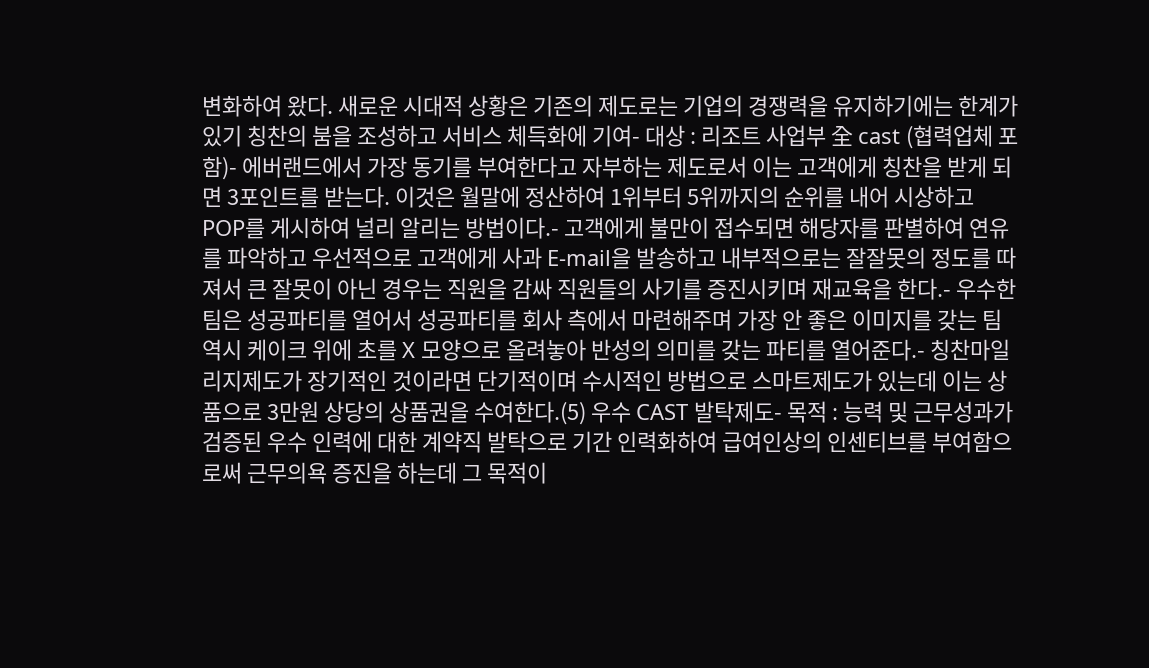변화하여 왔다. 새로운 시대적 상황은 기존의 제도로는 기업의 경쟁력을 유지하기에는 한계가 있기 칭찬의 붐을 조성하고 서비스 체득화에 기여- 대상 : 리조트 사업부 全 cast (협력업체 포함)- 에버랜드에서 가장 동기를 부여한다고 자부하는 제도로서 이는 고객에게 칭찬을 받게 되면 3포인트를 받는다. 이것은 월말에 정산하여 1위부터 5위까지의 순위를 내어 시상하고 POP를 게시하여 널리 알리는 방법이다.- 고객에게 불만이 접수되면 해당자를 판별하여 연유를 파악하고 우선적으로 고객에게 사과 E-mail을 발송하고 내부적으로는 잘잘못의 정도를 따져서 큰 잘못이 아닌 경우는 직원을 감싸 직원들의 사기를 증진시키며 재교육을 한다.- 우수한 팀은 성공파티를 열어서 성공파티를 회사 측에서 마련해주며 가장 안 좋은 이미지를 갖는 팀 역시 케이크 위에 초를 X 모양으로 올려놓아 반성의 의미를 갖는 파티를 열어준다.- 칭찬마일리지제도가 장기적인 것이라면 단기적이며 수시적인 방법으로 스마트제도가 있는데 이는 상품으로 3만원 상당의 상품권을 수여한다.(5) 우수 CAST 발탁제도- 목적 : 능력 및 근무성과가 검증된 우수 인력에 대한 계약직 발탁으로 기간 인력화하여 급여인상의 인센티브를 부여함으로써 근무의욕 증진을 하는데 그 목적이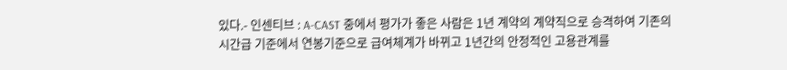있다.- 인센티브 : A-CAST 중에서 평가가 좋은 사람은 1년 계약의 계약직으로 승격하여 기존의 시간급 기준에서 연봉기준으로 급여체계가 바뀌고 1년간의 안정적인 고용관계를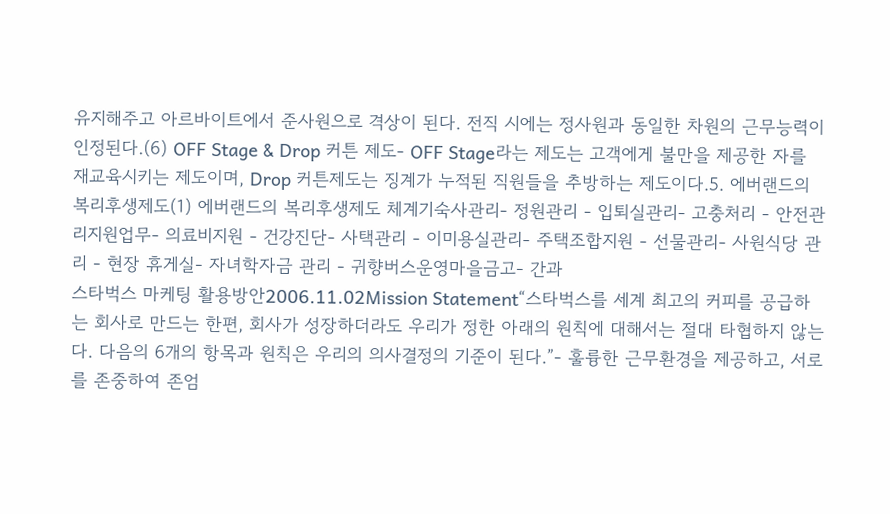유지해주고 아르바이트에서 준사원으로 격상이 된다. 전직 시에는 정사원과 동일한 차원의 근무능력이 인정된다.(6) OFF Stage & Drop 커튼 제도- OFF Stage라는 제도는 고객에게 불만을 제공한 자를 재교육시키는 제도이며, Drop 커튼제도는 징계가 누적된 직원들을 추방하는 제도이다.5. 에버랜드의 복리후생제도(1) 에버랜드의 복리후생제도 체계기숙사관리- 정원관리 - 입퇴실관리- 고충처리 - 안전관리지원업무- 의료비지원 - 건강진단- 사택관리 - 이미용실관리- 주택조합지원 - 선물관리- 사원식당 관리 - 현장 휴게실- 자녀학자금 관리 - 귀향버스운영마을금고- 간과
스타벅스 마케팅 활용방안2006.11.02Mission Statement“스타벅스를 세계 최고의 커피를 공급하는 회사로 만드는 한편, 회사가 성장하더라도 우리가 정한 아래의 원칙에 대해서는 절대 타협하지 않는다. 다음의 6개의 항목과 원칙은 우리의 의사결정의 기준이 된다.”- 훌륭한 근무환경을 제공하고, 서로를 존중하여 존엄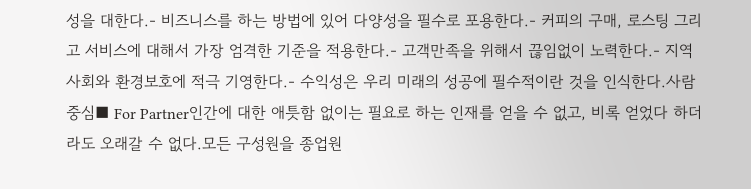성을 대한다.- 비즈니스를 하는 방법에 있어 다양성을 필수로 포용한다.- 커피의 구매, 로스팅 그리고 서비스에 대해서 가장 엄격한 기준을 적용한다.- 고객만족을 위해서 끊임없이 노력한다.- 지역사회와 환경보호에 적극 기영한다.- 수익성은 우리 미래의 성공에 필수적이란 것을 인식한다.사람중심■ For Partner인간에 대한 애틋함 없이는 필요로 하는 인재를 얻을 수 없고, 비록 얻었다 하더라도 오래갈 수 없다.모든 구성원을 종업원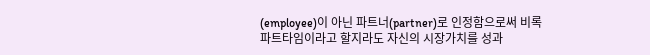(employee)이 아닌 파트너(partner)로 인정함으로써 비록 파트타임이라고 할지라도 자신의 시장가치를 성과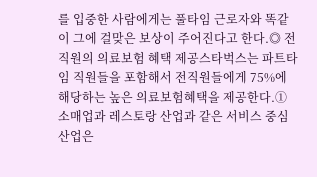를 입중한 사람에게는 풀타임 근로자와 똑같이 그에 걸맞은 보상이 주어진다고 한다.◎ 전직원의 의료보험 혜택 제공스타벅스는 파트타임 직원들을 포함해서 전직원들에게 75%에 해당하는 높은 의료보험혜택을 제공한다.① 소매업과 레스토랑 산업과 같은 서비스 중심산업은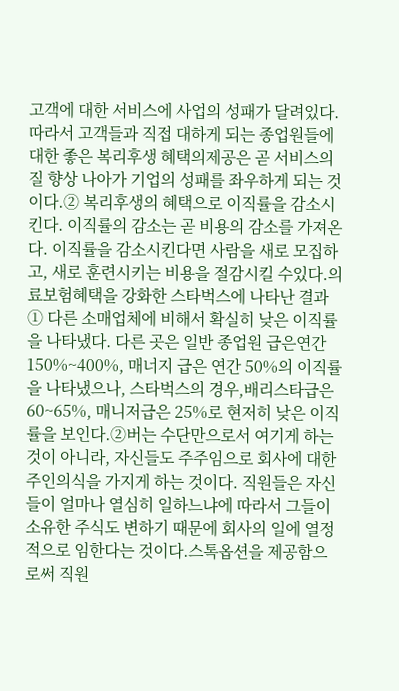고객에 대한 서비스에 사업의 성패가 달려있다. 따라서 고객들과 직접 대하게 되는 종업원들에 대한 좋은 복리후생 혜택의제공은 곧 서비스의 질 향상 나아가 기업의 성패를 좌우하게 되는 것이다.② 복리후생의 혜택으로 이직률을 감소시킨다. 이직률의 감소는 곧 비용의 감소를 가져온다. 이직률을 감소시킨다면 사람을 새로 모집하고, 새로 훈련시키는 비용을 절감시킬 수있다.의료보험혜택을 강화한 스타벅스에 나타난 결과① 다른 소매업체에 비해서 확실히 낮은 이직률을 나타냈다. 다른 곳은 일반 종업원 급은연간 150%~400%, 매너지 급은 연간 50%의 이직률을 나타냈으나, 스타벅스의 경우,배리스타급은 60~65%, 매니저급은 25%로 현저히 낮은 이직률을 보인다.②버는 수단만으로서 여기게 하는 것이 아니라, 자신들도 주주임으로 회사에 대한 주인의식을 가지게 하는 것이다. 직원들은 자신들이 얼마나 열심히 일하느냐에 따라서 그들이 소유한 주식도 변하기 때문에 회사의 일에 열정적으로 임한다는 것이다.스톡옵션을 제공함으로써 직원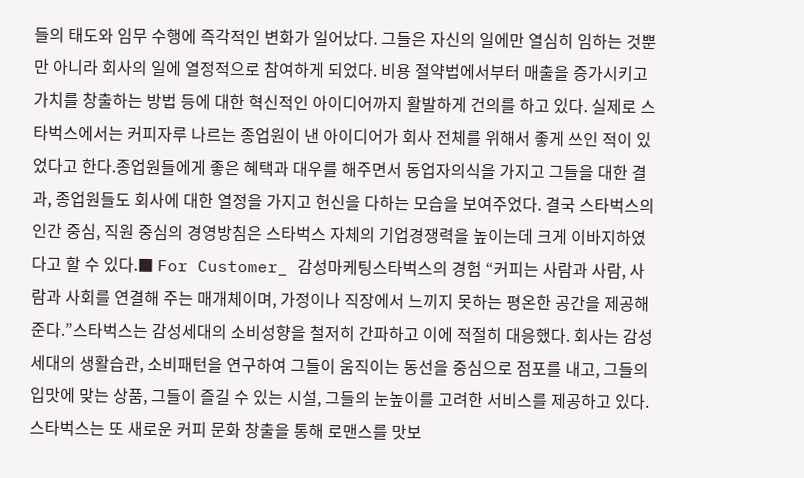들의 태도와 임무 수행에 즉각적인 변화가 일어났다. 그들은 자신의 일에만 열심히 임하는 것뿐만 아니라 회사의 일에 열정적으로 참여하게 되었다. 비용 절약법에서부터 매출을 증가시키고 가치를 창출하는 방법 등에 대한 혁신적인 아이디어까지 활발하게 건의를 하고 있다. 실제로 스타벅스에서는 커피자루 나르는 종업원이 낸 아이디어가 회사 전체를 위해서 좋게 쓰인 적이 있었다고 한다.종업원들에게 좋은 혜택과 대우를 해주면서 동업자의식을 가지고 그들을 대한 결과, 종업원들도 회사에 대한 열정을 가지고 헌신을 다하는 모습을 보여주었다. 결국 스타벅스의 인간 중심, 직원 중심의 경영방침은 스타벅스 자체의 기업경쟁력을 높이는데 크게 이바지하였다고 할 수 있다.■ For Customer_ 감성마케팅스타벅스의 경험 “커피는 사람과 사람, 사람과 사회를 연결해 주는 매개체이며, 가정이나 직장에서 느끼지 못하는 평온한 공간을 제공해 준다.”스타벅스는 감성세대의 소비성향을 철저히 간파하고 이에 적절히 대응했다. 회사는 감성세대의 생활습관, 소비패턴을 연구하여 그들이 움직이는 동선을 중심으로 점포를 내고, 그들의 입맛에 맞는 상품, 그들이 즐길 수 있는 시설, 그들의 눈높이를 고려한 서비스를 제공하고 있다.스타벅스는 또 새로운 커피 문화 창출을 통해 로맨스를 맛보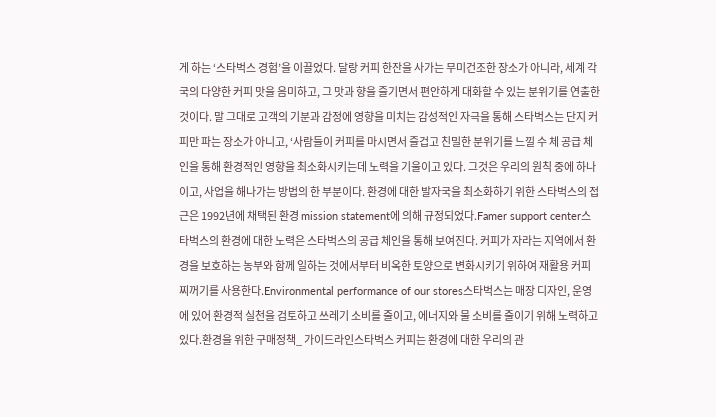게 하는 ‘스타벅스 경험’을 이끌었다. 달랑 커피 한잔을 사가는 무미건조한 장소가 아니라, 세계 각국의 다양한 커피 맛을 음미하고, 그 맛과 향을 즐기면서 편안하게 대화할 수 있는 분위기를 연출한 것이다. 말 그대로 고객의 기분과 감정에 영향을 미치는 감성적인 자극을 통해 스타벅스는 단지 커피만 파는 장소가 아니고, ‘사람들이 커피를 마시면서 즐겁고 친밀한 분위기를 느낄 수 체 공급 체인을 통해 환경적인 영향을 최소화시키는데 노력을 기울이고 있다. 그것은 우리의 원칙 중에 하나이고, 사업을 해나가는 방법의 한 부분이다. 환경에 대한 발자국을 최소화하기 위한 스타벅스의 접근은 1992년에 채택된 환경 mission statement에 의해 규정되었다.Famer support center스타벅스의 환경에 대한 노력은 스타벅스의 공급 체인을 통해 보여진다. 커피가 자라는 지역에서 환경을 보호하는 농부와 함께 일하는 것에서부터 비옥한 토양으로 변화시키기 위하여 재활용 커피 찌꺼기를 사용한다.Environmental performance of our stores스타벅스는 매장 디자인, 운영에 있어 환경적 실천을 검토하고 쓰레기 소비를 줄이고, 에너지와 물 소비를 줄이기 위해 노력하고 있다.환경을 위한 구매정책_ 가이드라인스타벅스 커피는 환경에 대한 우리의 관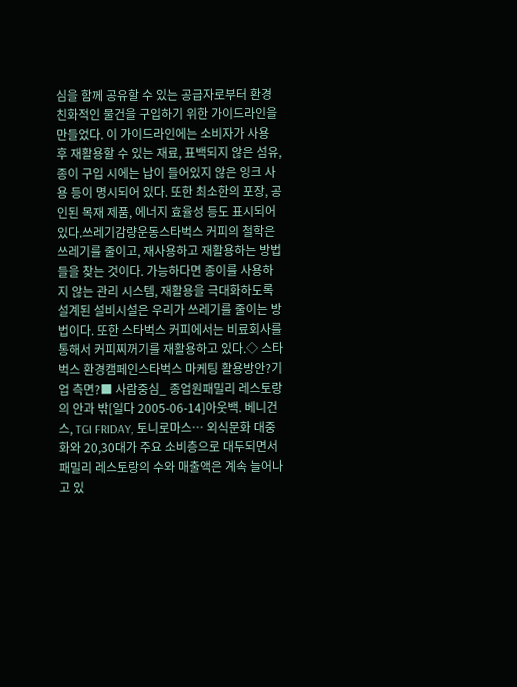심을 함께 공유할 수 있는 공급자로부터 환경 친화적인 물건을 구입하기 위한 가이드라인을 만들었다. 이 가이드라인에는 소비자가 사용 후 재활용할 수 있는 재료, 표백되지 않은 섬유, 종이 구입 시에는 납이 들어있지 않은 잉크 사용 등이 명시되어 있다. 또한 최소한의 포장, 공인된 목재 제품, 에너지 효율성 등도 표시되어 있다.쓰레기감량운동스타벅스 커피의 철학은 쓰레기를 줄이고, 재사용하고 재활용하는 방법들을 찾는 것이다. 가능하다면 종이를 사용하지 않는 관리 시스템, 재활용을 극대화하도록 설계된 설비시설은 우리가 쓰레기를 줄이는 방법이다. 또한 스타벅스 커피에서는 비료회사를 통해서 커피찌꺼기를 재활용하고 있다.◇ 스타벅스 환경캠페인스타벅스 마케팅 활용방안?기업 측면?■ 사람중심_ 종업원패밀리 레스토랑의 안과 밖[일다 2005-06-14]아웃백. 베니건스, TGI FRIDAY, 토니로마스… 외식문화 대중화와 20,30대가 주요 소비층으로 대두되면서 패밀리 레스토랑의 수와 매출액은 계속 늘어나고 있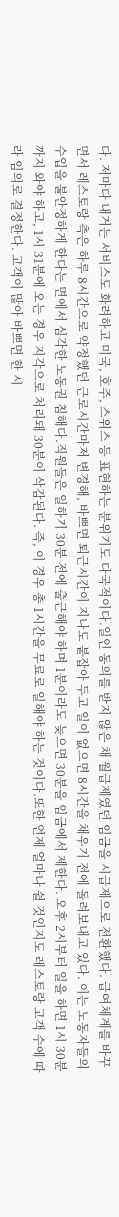다. 저마다 내거는 서비스도 화려하고 미국, 호주, 스위스 등 표현하는 분위기도 다국적이다.일인 동의를 받지 않은 채 월급제였던 임금을 시급제으로 전환했다. 급여체계를 바꾸면서 레스토랑 측은 하루 8시간으로 약정했던 근로시간마저 변경해, 바쁘면 퇴근시간이 지나도 붙잡아 두고 일이 없으면 8시간을 채우기 전에 돌려보내고 있다. 이는 노동자들의 수입을 불안정하게 한다는 면에서 심각한 노동권 침해다.직원들은 일하기 30분 전에 출근해야 하며 1분이라도 늦으면 30분을 임금에서 제한다. 오후 2시부터 일을 하면 1시 30분까지 와야 하고, 1시 31분에 오는 경우 지각으로 처리돼 30분이 삭감된다. 즉, 이 경우 총 1시간을 무료로 일해야 하는 것이다.또한 언제 얼마나 쉴 것인지도 레스토랑 고객 수에 따라 임의로 결정한다. 고객이 많아 바쁘면 한 시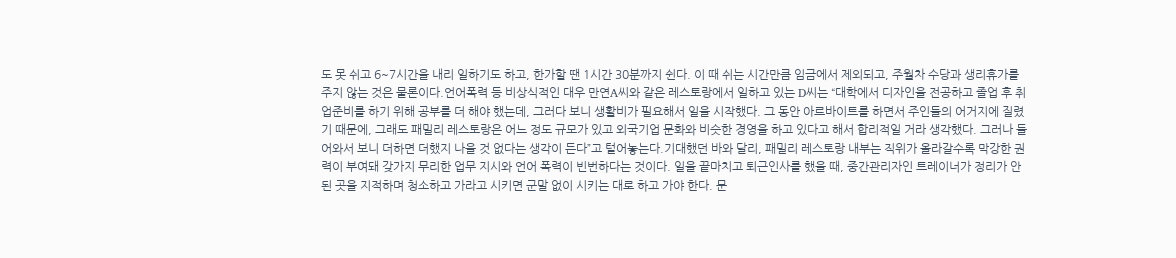도 못 쉬고 6~7시간을 내리 일하기도 하고, 한가할 땐 1시간 30분까지 쉰다. 이 때 쉬는 시간만큼 임금에서 제외되고, 주월차 수당과 생리휴가를 주지 않는 것은 물론이다.언어폭력 등 비상식적인 대우 만연A씨와 같은 레스토랑에서 일하고 있는 D씨는 “대학에서 디자인을 전공하고 졸업 후 취업준비를 하기 위해 공부를 더 해야 했는데, 그러다 보니 생활비가 필요해서 일을 시작했다. 그 동안 아르바이트를 하면서 주인들의 어거지에 질렸기 때문에, 그래도 패밀리 레스토랑은 어느 정도 규모가 있고 외국기업 문화와 비슷한 경영을 하고 있다고 해서 합리적일 거라 생각했다. 그러나 들어와서 보니 더하면 더했지 나을 것 없다는 생각이 든다”고 털어놓는다.기대했던 바와 달리, 패밀리 레스토랑 내부는 직위가 올라갈수록 막강한 권력이 부여돼 갖가지 무리한 업무 지시와 언어 폭력이 빈번하다는 것이다. 일을 끝마치고 퇴근인사를 했을 때, 중간관리자인 트레이너가 정리가 안된 곳을 지적하며 청소하고 가라고 시키면 군말 없이 시키는 대로 하고 가야 한다. 문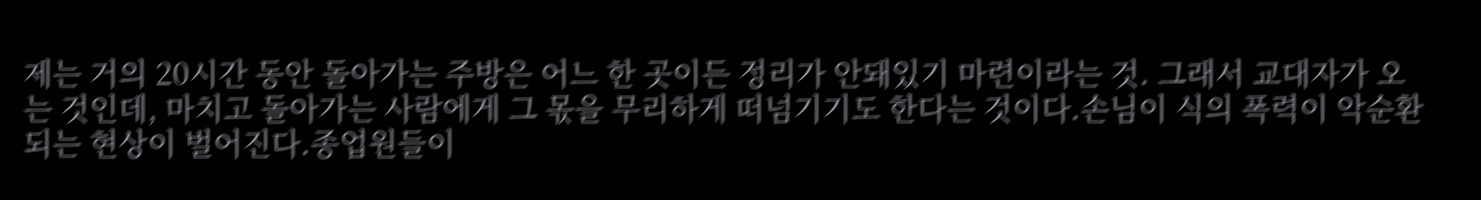제는 거의 20시간 동안 돌아가는 주방은 어느 한 곳이든 정리가 안돼있기 마련이라는 것. 그래서 교대자가 오는 것인데, 마치고 돌아가는 사람에게 그 몫을 무리하게 떠넘기기도 한다는 것이다.손님이 식의 폭력이 악순환 되는 현상이 벌어진다.종업원들이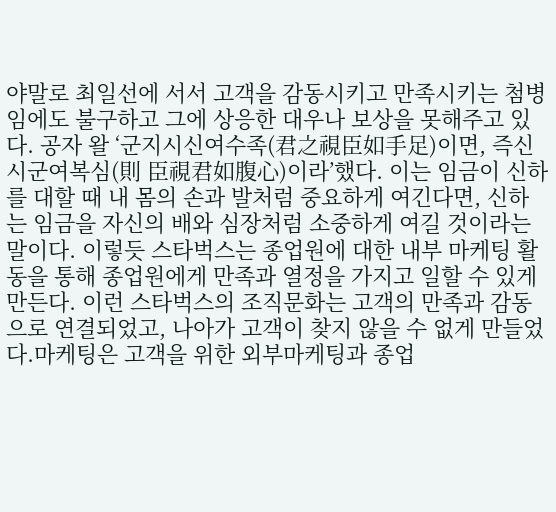야말로 최일선에 서서 고객을 감동시키고 만족시키는 첨병임에도 불구하고 그에 상응한 대우나 보상을 못해주고 있다. 공자 왈 ‘군지시신여수족(君之視臣如手足)이면, 즉신시군여복심(則 臣視君如腹心)이라’했다. 이는 임금이 신하를 대할 때 내 몸의 손과 발처럼 중요하게 여긴다면, 신하는 임금을 자신의 배와 심장처럼 소중하게 여길 것이라는 말이다. 이렇듯 스타벅스는 종업원에 대한 내부 마케팅 활동을 통해 종업원에게 만족과 열정을 가지고 일할 수 있게 만든다. 이런 스타벅스의 조직문화는 고객의 만족과 감동으로 연결되었고, 나아가 고객이 찾지 않을 수 없게 만들었다.마케팅은 고객을 위한 외부마케팅과 종업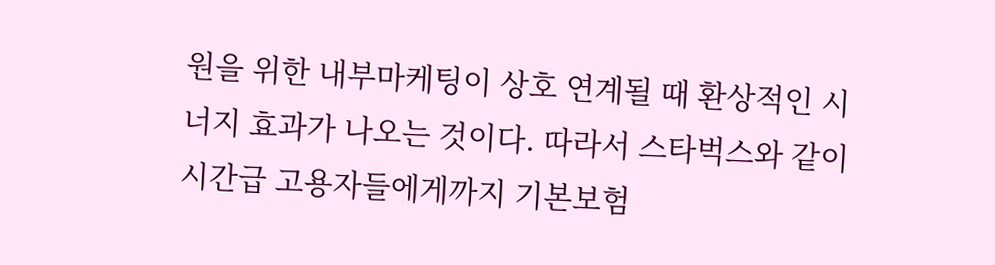원을 위한 내부마케팅이 상호 연계될 때 환상적인 시너지 효과가 나오는 것이다. 따라서 스타벅스와 같이 시간급 고용자들에게까지 기본보험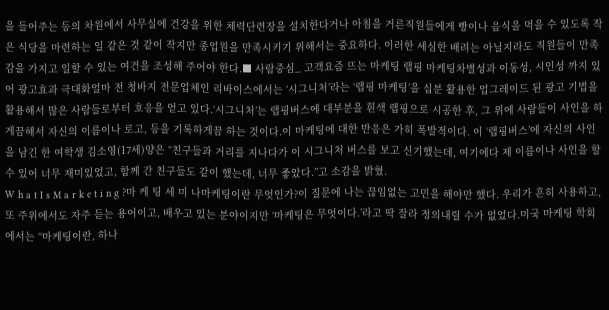을 들어주는 등의 차원에서 사무실에 건강을 위한 체력단련장을 설치한다거나 아침을 거른직원들에게 빵이나 음식을 먹을 수 있도록 작은 식당을 마련하는 일 같은 것 같이 작지만 종업원을 만족시키기 위해서는 중요하다. 이러한 세심한 배려는 아닐지라도 직원들이 만족감을 가지고 일할 수 있는 여건을 조성해 주어야 한다.■ 사람중심_ 고객요즘 뜨는 마케팅 랩핑 마케팅차별성과 이동성, 시인성 까지 있어 광고효과 극대화얼마 전 청바지 전문업체인 리바이스에서는 ‘시그니처’라는 ‘랩핑 마케팅’을 십분 활용한 업그레이드 된 광고 기법을 활용해서 많은 사람들로부터 호응을 얻고 있다.‘시그니처’는 랩핑버스에 대부분을 흰색 랩핑으로 시공한 후, 그 위에 사람들이 사인을 하게끔해서 자신의 이름이나 로고, 등을 기록하게끔 하는 것이다.이 마케팅에 대한 반응은 가히 폭발적이다. 이 ‘랩핑버스’에 자신의 사인을 남긴 한 여학생 김소영(17세)양은 “친구들과 거리를 지나다가 이 시그니처 버스를 보고 신기했는데, 여기에다 제 이름이나 사인을 할 수 있어 너무 재미있었고, 함께 간 친구들도 같이 했는데, 너무 좋았다.”고 소감을 밝혔.
W h a t I s M a r k e t i n g ?마 케 팅 세 미 나마케팅이란 무엇인가?이 질문에 나는 끊임없는 고민을 해야만 했다. 우리가 흔히 사용하고, 또 주위에서도 자주 듣는 용어이고, 배우고 있는 분야이지만 ‘마케팅은 무엇이다.’라고 딱 잘라 정의내릴 수가 없었다.미국 마케팅 학회에서는 “마케팅이란, 하나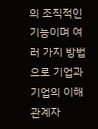의 조직적인 기능이며 여러 가지 방법으로 기업과 기업의 이해 관계자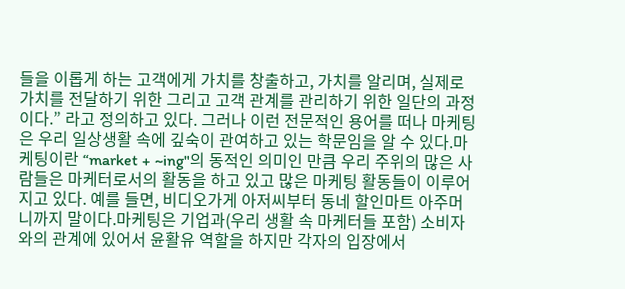들을 이롭게 하는 고객에게 가치를 창출하고, 가치를 알리며, 실제로 가치를 전달하기 위한 그리고 고객 관계를 관리하기 위한 일단의 과정이다.” 라고 정의하고 있다. 그러나 이런 전문적인 용어를 떠나 마케팅은 우리 일상생활 속에 깊숙이 관여하고 있는 학문임을 알 수 있다.마케팅이란 “market + ~ing"의 동적인 의미인 만큼 우리 주위의 많은 사람들은 마케터로서의 활동을 하고 있고 많은 마케팅 활동들이 이루어지고 있다. 예를 들면, 비디오가게 아저씨부터 동네 할인마트 아주머니까지 말이다.마케팅은 기업과(우리 생활 속 마케터들 포함) 소비자와의 관계에 있어서 윤활유 역할을 하지만 각자의 입장에서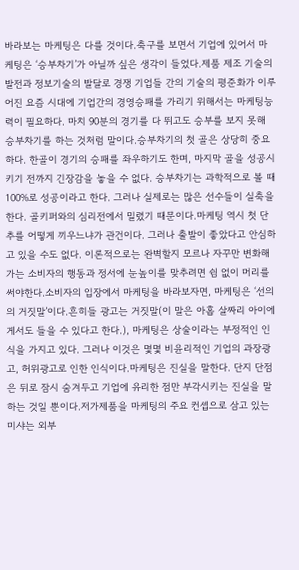바라보는 마케팅은 다를 것이다.축구를 보면서 기업에 있어서 마케팅은 ‘승부차기’가 아닐까 싶은 생각이 들었다.제품 제조 기술의 발전과 정보기술의 발달로 경쟁 기업들 간의 기술의 평준화가 이루어진 요즘 시대에 기업간의 경영승패를 가리기 위해서는 마케팅능력이 필요하다. 마치 90분의 경기를 다 뛰고도 승부를 보지 못해 승부차기를 하는 것처럼 말이다.승부차기의 첫 골은 상당히 중요하다. 한골이 경기의 승패를 좌우하기도 한며, 마지막 골을 성공시키기 전까지 긴장감을 놓을 수 없다. 승부차기는 과학적으로 볼 때 100%로 성공이라고 한다. 그러나 실제로는 많은 선수들이 실축을 한다. 골키퍼와의 심리전에서 밀렸기 때문이다.마케팅 역시 첫 단추를 어떻게 끼우느냐가 관건이다. 그러나 출발이 좋았다고 안심하고 있을 수도 없다. 이론적으로는 완벽할지 모르나 자꾸만 변화해가는 소비자의 행동과 정서에 눈높이를 맞추려면 쉼 없이 머리를 써야한다.소비자의 입장에서 마케팅을 바라보자면, 마케팅은 ‘선의의 거짓말’이다.흔히들 광고는 거짓말(이 말은 아홉 살짜리 아이에게서도 들을 수 있다고 한다.), 마케팅은 상술이라는 부정적인 인식을 가지고 있다. 그러나 이것은 몇몇 비윤리적인 기업의 과장광고, 허위광고로 인한 인식이다.마케팅은 진실을 말한다. 단지 단점은 뒤로 잠시 숨겨두고 기업에 유리한 점만 부각시키는 진실을 말하는 것일 뿐이다.저가제품을 마케팅의 주요 컨셉으로 삼고 있는 미샤는 외부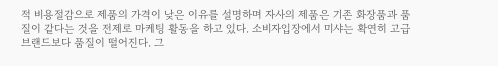적 비용절감으로 제품의 가격이 낮은 이유를 설명하며 자사의 제품은 기존 화장품과 품질이 같다는 것을 전제로 마케팅 활동을 하고 있다. 소비자입장에서 미샤는 확연히 고급브랜드보다 품질이 떨어진다. 그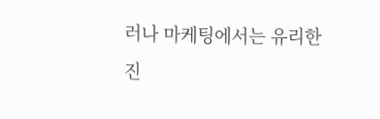러나 마케팅에서는 유리한 진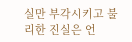실만 부각시키고 불리한 진실은 언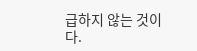급하지 않는 것이다.